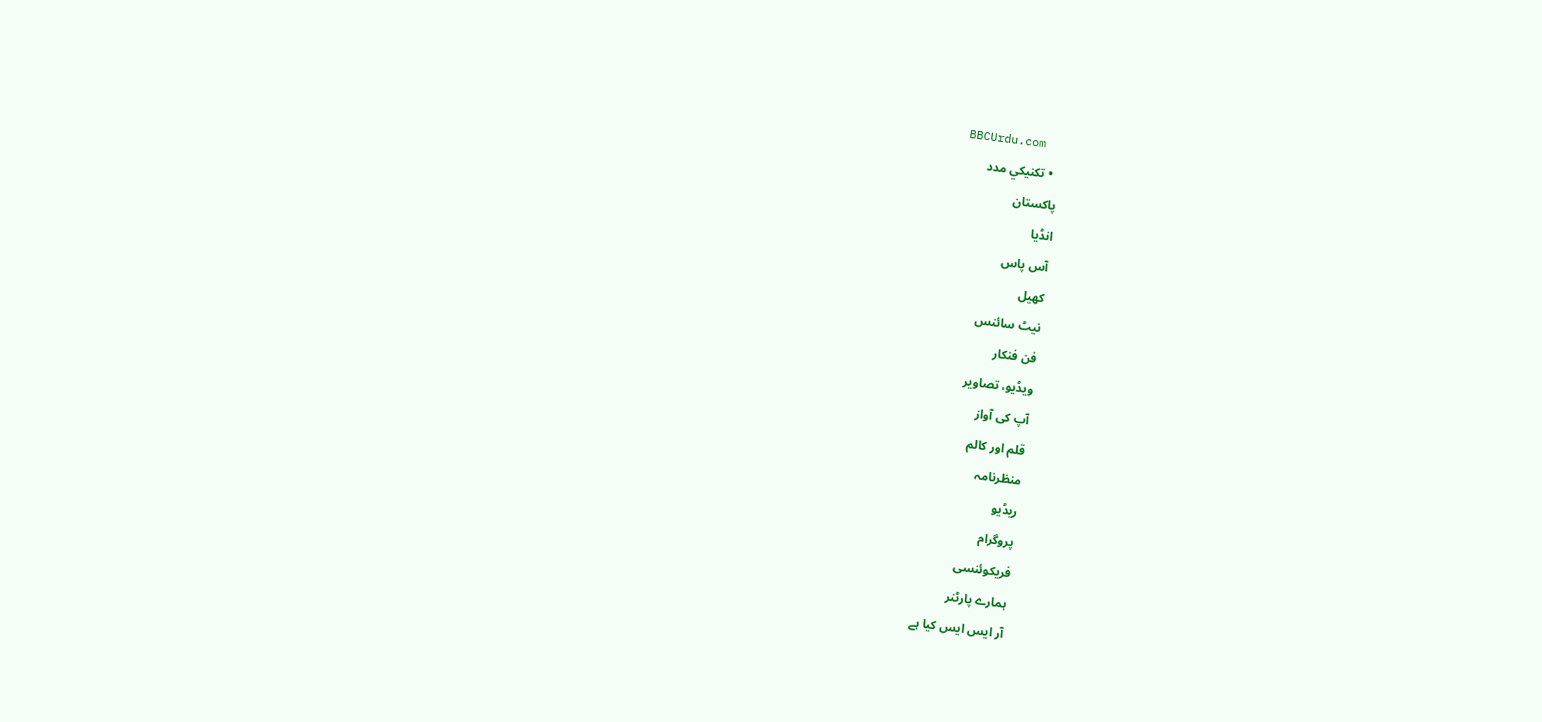BBCUrdu.com
  • تکنيکي مدد
پاکستان
انڈیا
آس پاس
کھیل
نیٹ سائنس
فن فنکار
ویڈیو، تصاویر
آپ کی آواز
قلم اور کالم
منظرنامہ
ریڈیو
پروگرام
فریکوئنسی
ہمارے پارٹنر
آر ایس ایس کیا ہے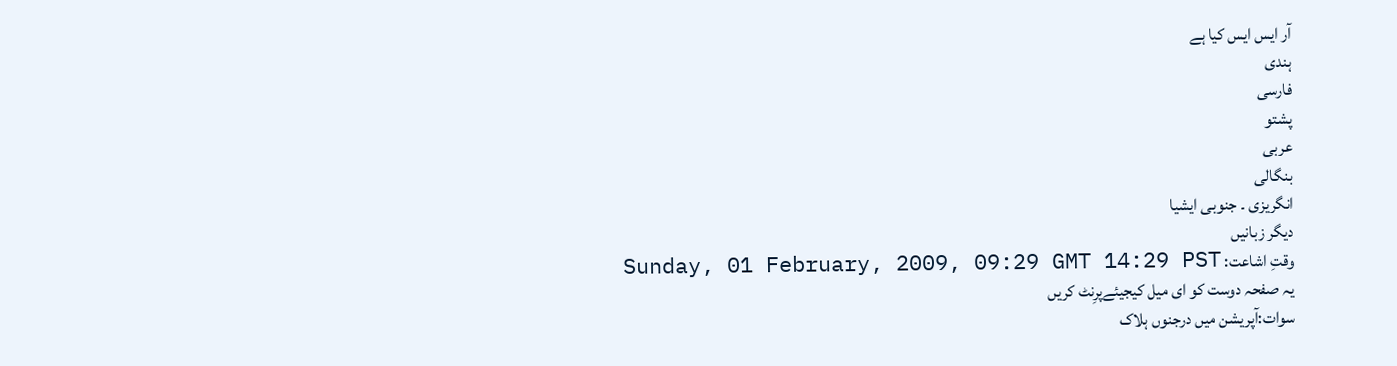آر ایس ایس کیا ہے
ہندی
فارسی
پشتو
عربی
بنگالی
انگریزی ۔ جنوبی ایشیا
دیگر زبانیں
وقتِ اشاعت: Sunday, 01 February, 2009, 09:29 GMT 14:29 PST
یہ صفحہ دوست کو ای میل کیجیئےپرِنٹ کریں
سوات:آپریشن میں درجنوں ہلاک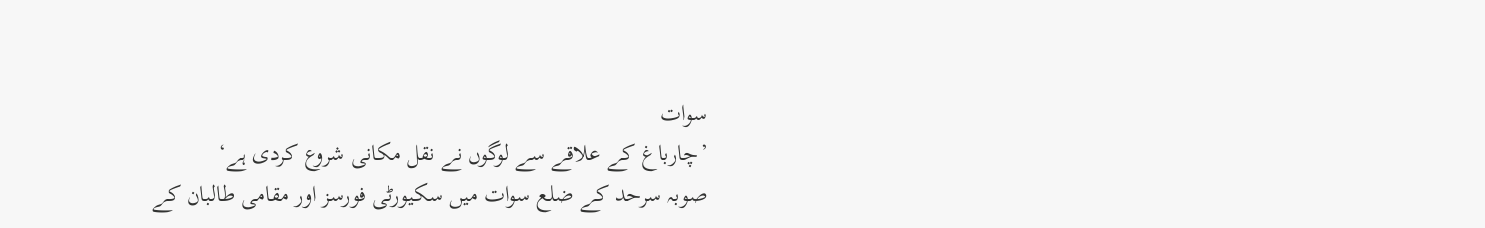سوات
’چارباغ کے علاقے سے لوگوں نے نقل مکانی شروع کردی ہے‘
صوبہ سرحد کے ضلع سوات میں سکیورٹی فورسز اور مقامی طالبان کے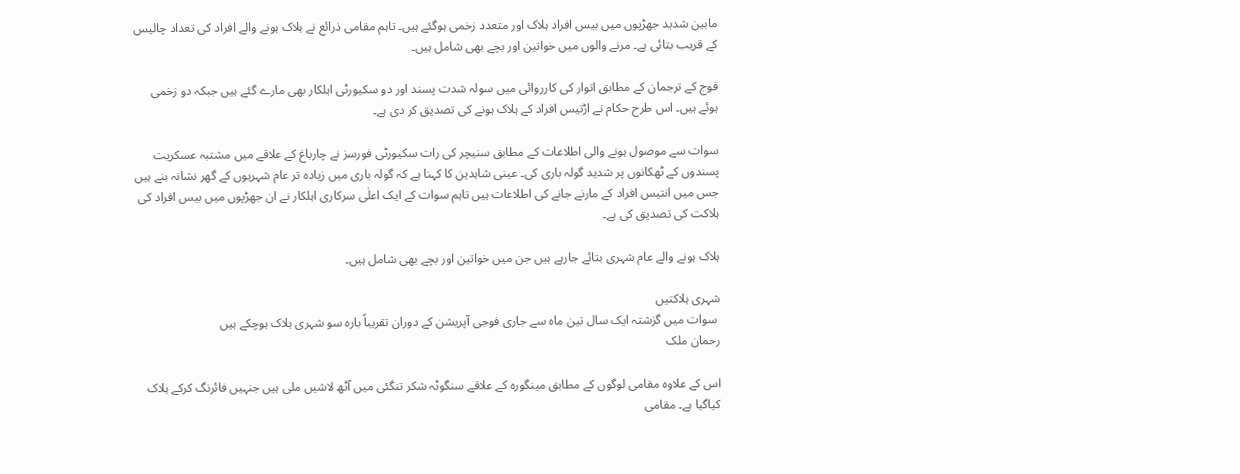مابین شدید جھڑپوں میں بیس افراد ہلاک اور متعدد زخمی ہوگئے ہیں۔ تاہم مقامی ذرائع نے ہلاک ہونے والے افراد کی تعداد چالیس کے قریب بتائی ہے۔ مرنے والوں میں خواتین اور بچے بھی شامل ہیں۔

فوج کے ترجمان کے مطابق اتوار کی کارروائی میں سولہ شدت پسند اور دو سکیورٹی اہلکار بھی مارے گئے ہیں جبکہ دو زخمی ہوئے ہیں۔ اس طرح حکام نے اڑتیس افراد کے ہلاک ہونے کی تصدیق کر دی ہے۔

سوات سے موصول ہونے والی اطلاعات کے مطابق سنیچر کی رات سکیورٹی فورسز نے چارباغ کے علاقے میں مشتبہ عسکریت پسندوں کے ٹھکانوں پر شدید گولہ باری کی۔ عینی شاہدین کا کہنا ہے کہ گولہ باری میں زیادہ تر عام شہریوں کے گھر نشانہ بنے ہیں جس میں انتیس افراد کے مارنے جانے کی اطلاعات ہیں تاہم سوات کے ایک اعلٰی سرکاری اہلکار نے ان جھڑپوں میں بیس افراد کی ہلاکت کی تصدیق کی ہے۔

ہلاک ہونے والے عام شہری بتائے جارہے ہیں جن میں خواتین اور بچے بھی شامل ہیں۔

شہری ہلاکتیں
 سوات میں گزشتہ ایک سال تین ماہ سے جاری فوجی آپریشن کے دوران تقریباً بارہ سو شہری ہلاک ہوچکے ہیں
رحمان ملک

اس کے علاوہ مقامی لوگوں کے مطابق مینگورہ کے علاقے سنگوٹہ شکر تنگئی میں آٹھ لاشیں ملی ہیں جنہیں فائرنگ کرکے ہلاک کیاگیا ہے۔ مقامی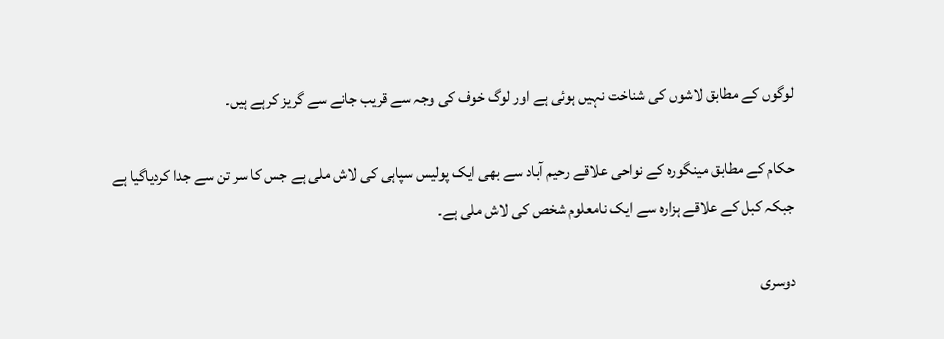لوگوں کے مطابق لاشوں کی شناخت نہیں ہوئی ہے اور لوگ خوف کی وجہ سے قریب جانے سے گریز کرہے ہیں۔

حکام کے مطابق مینگورہ کے نواحی علاقے رحیم آباد سے بھی ایک پولیس سپاہی کی لاش ملی ہے جس کا سر تن سے جدا کردیاگیا ہے جبکہ کبل کے علاقے ہزارہ سے ایک نامعلوم شخص کی لاش ملی ہے۔

دوسری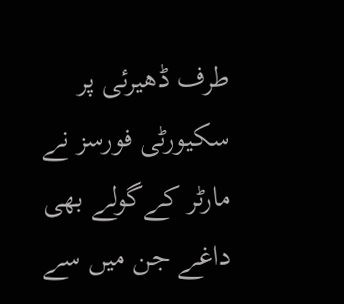طرف ڈھیرئی پر سکیورٹی فورسز نے مارٹر کےگولے بھی داغے جن میں سے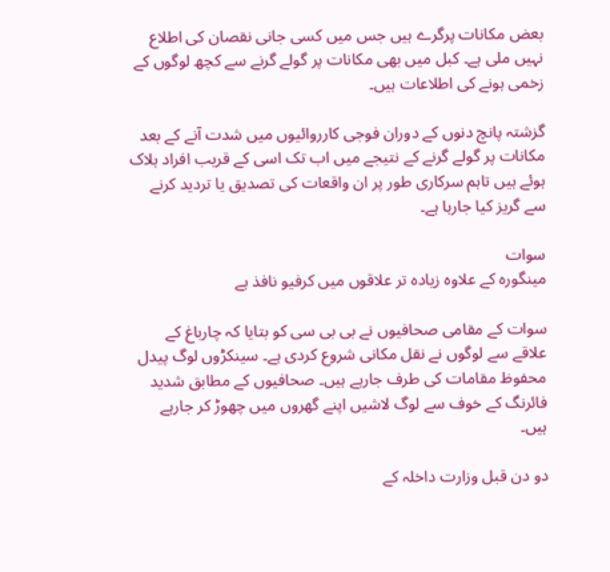بعض مکانات پرگرے ہیں جس میں کسی جانی نقصان کی اطلاع نہیں ملی ہے۔ کبل میں بھی مکانات پر گولے گرنے سے کچھ لوگوں کے زخمی ہونے کی اطلاعات ہیں۔

گزشتہ پانچ دنوں کے دوران فوجی کارروائیوں میں شدت آنے کے بعد مکانات پر گولے گرنے کے نتیجے میں اب تک اسی کے قریب افراد ہلاک ہوئے ہیں تاہم سرکاری طور پر ان واقعات کی تصدیق یا تردید کرنے سے گریز کیا جارہا ہے۔

سوات
مینگورہ کے علاوہ زیادہ تر علاقوں میں کرفیو نافذ ہے

سوات کے مقامی صحافیوں نے بی بی سی کو بتایا کہ چارباغ کے علاقے سے لوگوں نے نقل مکانی شروع کردی ہے۔ سینکڑوں لوگ پیدل محفوظ مقامات کی طرف جارہے ہیں۔ صحافیوں کے مطابق شدید فائرنگ کے خوف سے لوگ لاشیں اپنے گھروں میں چھوڑ کر جارہے ہیں۔

دو دن قبل وزارت داخلہ کے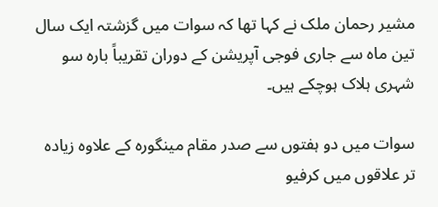مشیر رحمان ملک نے کہا تھا کہ سوات میں گزشتہ ایک سال تین ماہ سے جاری فوجی آپریشن کے دوران تقریباً بارہ سو شہری ہلاک ہوچکے ہیں۔

سوات میں دو ہفتوں سے صدر مقام مینگورہ کے علاوہ زیادہ تر علاقوں میں کرفیو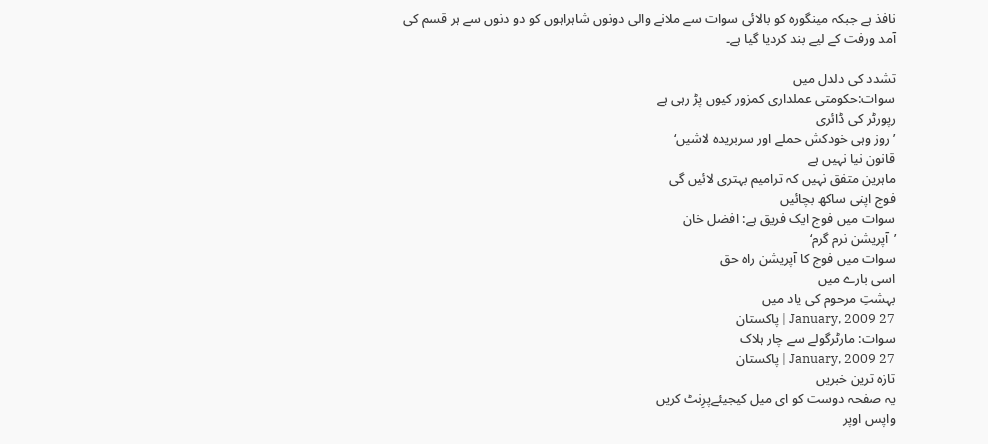نافذ ہے جبکہ مینگورہ کو بالائی سوات سے ملانے والی دونوں شاہراہوں کو دو دنوں سے ہر قسم کی آمد ورفت کے لیے بند کردیا گیا ہے۔

تشدد کی دلدل میں
سوات:حکومتی عملداری کمزور کیوں پڑ رہی ہے
رپورٹر کی ڈائری
’روز وہی خودکش حملے اور سربریدہ لاشیں‘
قانون نیا نہیں ہے
ماہرین متفق نہیں کہ ترامیم بہتری لائیں گی
فوج اپنی ساکھ بچائیں
سوات میں فوج ایک فریق ہے: افضل خان
’آپریشن نرم گرم‘
سوات میں فوج کا آپریشن راہ حق
اسی بارے میں
بہشتِ مرحوم کی یاد میں
27 January, 2009 | پاکستان
سوات: مارٹرگولے سے چار ہلاک
27 January, 2009 | پاکستان
تازہ ترین خبریں
یہ صفحہ دوست کو ای میل کیجیئےپرِنٹ کریں
واپس اوپر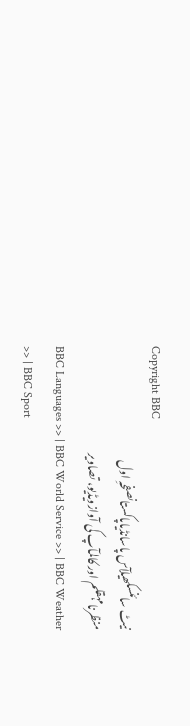Copyright BBC
نیٹ سائنسکھیلآس پاسانڈیاپاکستانصفحہِ اول
منظرنامہقلم اور کالمآپ کی آوازویڈیو، تصاویر
BBC Languages >> | BBC World Service >> | BBC Weather >> | BBC Sport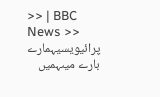>> | BBC News >>
پرائیویسیہمارے بارے میںہمیں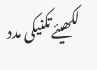لکھیئےتکنیکی مدد